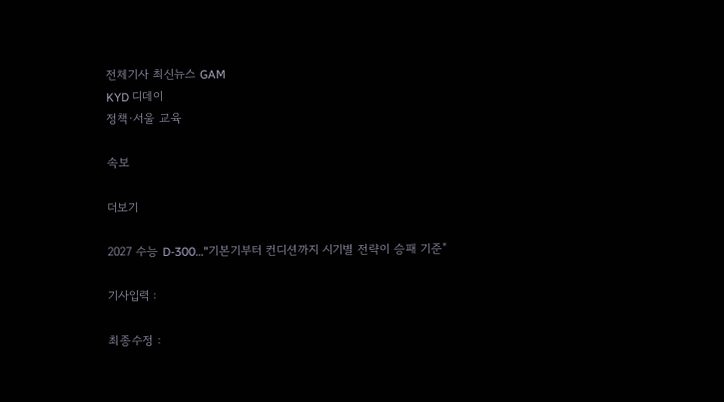전체기사 최신뉴스 GAM
KYD 디데이
정책·서울 교육

속보

더보기

2027 수능 D-300…"기본기부터 컨디션까지 시기별 전략이 승패 기준"

기사입력 :

최종수정 :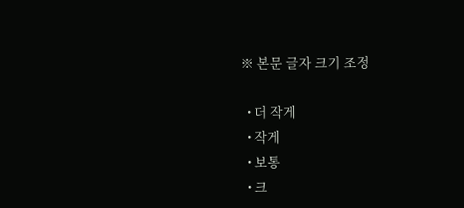※ 본문 글자 크기 조정

  • 더 작게
  • 작게
  • 보통
  • 크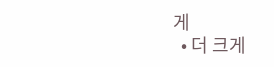게
  • 더 크게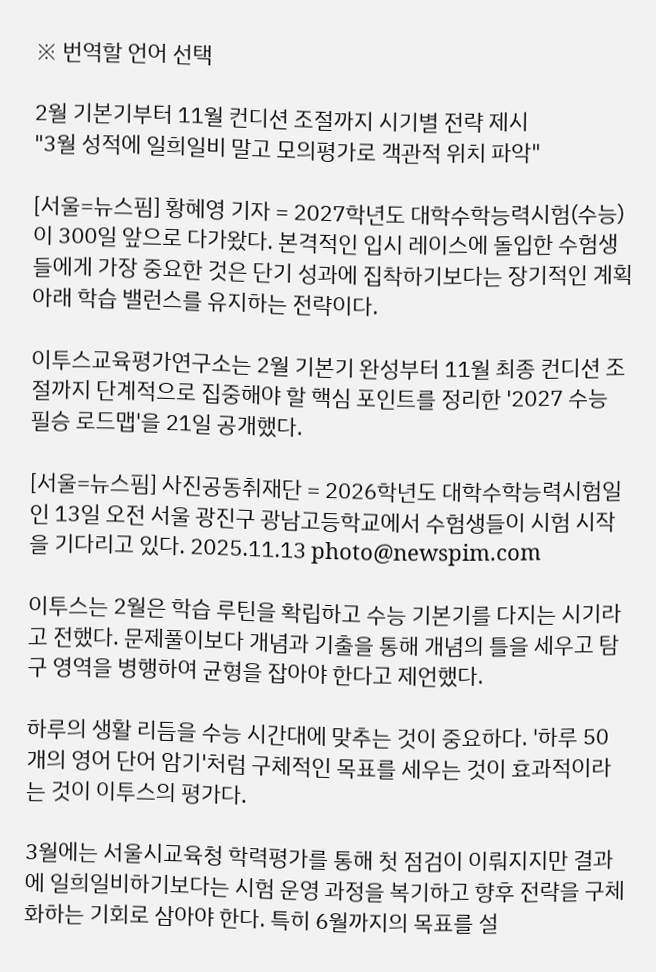※ 번역할 언어 선택

2월 기본기부터 11월 컨디션 조절까지 시기별 전략 제시
"3월 성적에 일희일비 말고 모의평가로 객관적 위치 파악"

[서울=뉴스핌] 황혜영 기자 = 2027학년도 대학수학능력시험(수능)이 300일 앞으로 다가왔다. 본격적인 입시 레이스에 돌입한 수험생들에게 가장 중요한 것은 단기 성과에 집착하기보다는 장기적인 계획 아래 학습 밸런스를 유지하는 전략이다.

이투스교육평가연구소는 2월 기본기 완성부터 11월 최종 컨디션 조절까지 단계적으로 집중해야 할 핵심 포인트를 정리한 '2027 수능 필승 로드맵'을 21일 공개했다.

[서울=뉴스핌] 사진공동취재단 = 2026학년도 대학수학능력시험일인 13일 오전 서울 광진구 광남고등학교에서 수험생들이 시험 시작을 기다리고 있다. 2025.11.13 photo@newspim.com

이투스는 2월은 학습 루틴을 확립하고 수능 기본기를 다지는 시기라고 전했다. 문제풀이보다 개념과 기출을 통해 개념의 틀을 세우고 탐구 영역을 병행하여 균형을 잡아야 한다고 제언했다.

하루의 생활 리듬을 수능 시간대에 맞추는 것이 중요하다. '하루 50개의 영어 단어 암기'처럼 구체적인 목표를 세우는 것이 효과적이라는 것이 이투스의 평가다.

3월에는 서울시교육청 학력평가를 통해 첫 점검이 이뤄지지만 결과에 일희일비하기보다는 시험 운영 과정을 복기하고 향후 전략을 구체화하는 기회로 삼아야 한다. 특히 6월까지의 목표를 설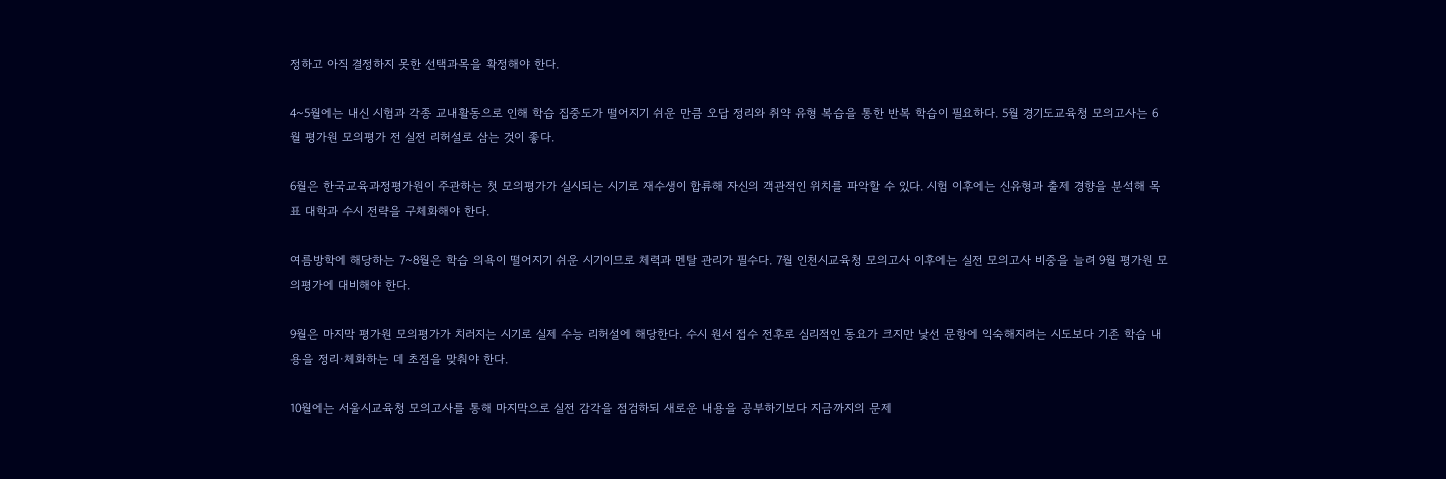정하고 아직 결정하지 못한 선택과목을 확정해야 한다.

4~5월에는 내신 시험과 각종 교내활동으로 인해 학습 집중도가 떨어지기 쉬운 만큼 오답 정리와 취약 유형 복습을 통한 반복 학습이 필요하다. 5월 경기도교육청 모의고사는 6월 평가원 모의평가 전 실전 리허설로 삼는 것이 좋다.

6월은 한국교육과정평가원이 주관하는 첫 모의평가가 실시되는 시기로 재수생이 합류해 자신의 객관적인 위치를 파악할 수 있다. 시험 이후에는 신유형과 출제 경향을 분석해 목표 대학과 수시 전략을 구체화해야 한다.

여름방학에 해당하는 7~8월은 학습 의욕이 떨어지기 쉬운 시기이므로 체력과 멘탈 관리가 필수다. 7월 인천시교육청 모의고사 이후에는 실전 모의고사 비중을 늘려 9월 평가원 모의평가에 대비해야 한다.

9월은 마지막 평가원 모의평가가 치러지는 시기로 실제 수능 리허설에 해당한다. 수시 원서 접수 전후로 심리적인 동요가 크지만 낯선 문항에 익숙해지려는 시도보다 기존 학습 내용을 정리·체화하는 데 초점을 맞춰야 한다.

10월에는 서울시교육청 모의고사를 통해 마지막으로 실전 감각을 점검하되 새로운 내용을 공부하기보다 지금까지의 문제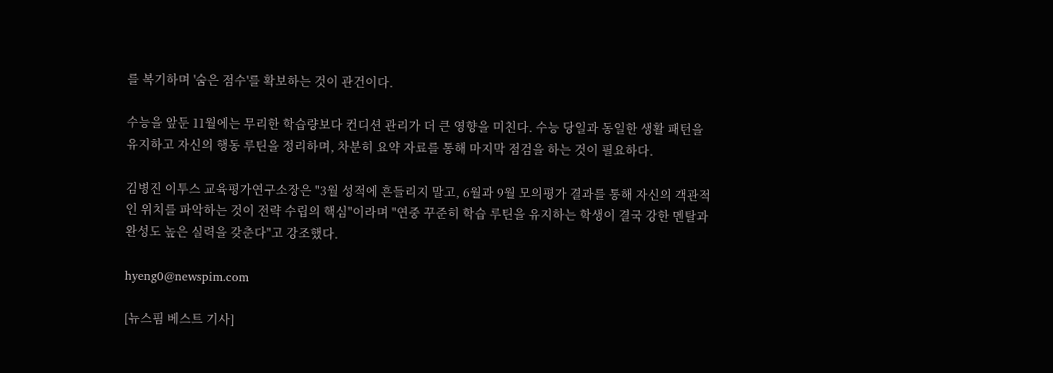를 복기하며 '숨은 점수'를 확보하는 것이 관건이다.

수능을 앞둔 11월에는 무리한 학습량보다 컨디션 관리가 더 큰 영향을 미친다. 수능 당일과 동일한 생활 패턴을 유지하고 자신의 행동 루틴을 정리하며, 차분히 요약 자료를 통해 마지막 점검을 하는 것이 필요하다.

김병진 이투스 교육평가연구소장은 "3월 성적에 흔들리지 말고, 6월과 9월 모의평가 결과를 통해 자신의 객관적인 위치를 파악하는 것이 전략 수립의 핵심"이라며 "연중 꾸준히 학습 루틴을 유지하는 학생이 결국 강한 멘탈과 완성도 높은 실력을 갖춘다"고 강조했다.

hyeng0@newspim.com

[뉴스핌 베스트 기사]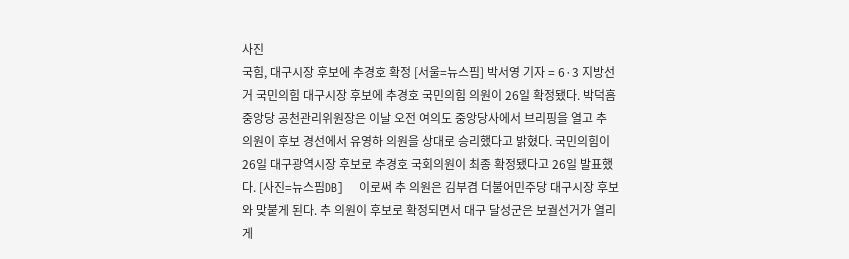사진
국힘, 대구시장 후보에 추경호 확정 [서울=뉴스핌] 박서영 기자 = 6·3 지방선거 국민의힘 대구시장 후보에 추경호 국민의힘 의원이 26일 확정됐다. 박덕흠 중앙당 공천관리위원장은 이날 오전 여의도 중앙당사에서 브리핑을 열고 추 의원이 후보 경선에서 유영하 의원을 상대로 승리했다고 밝혔다. 국민의힘이 26일 대구광역시장 후보로 추경호 국회의원이 최종 확정됐다고 26일 발표했다. [사진=뉴스핌DB]    이로써 추 의원은 김부겸 더불어민주당 대구시장 후보와 맞붙게 된다. 추 의원이 후보로 확정되면서 대구 달성군은 보궐선거가 열리게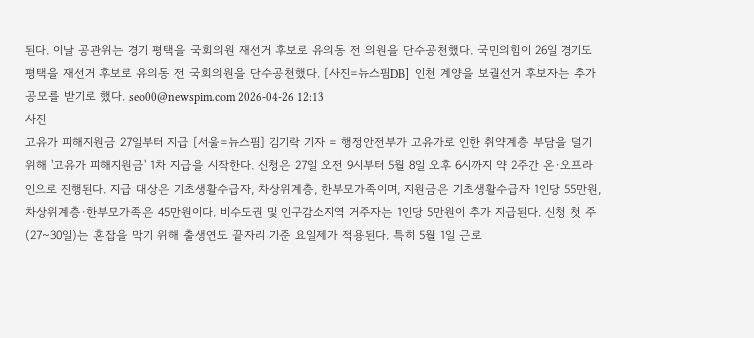된다. 이날 공관위는 경기 평택을 국회의원 재선거 후보로 유의동 전 의원을 단수공천했다. 국민의힘이 26일 경기도 평택을 재선거 후보로 유의동 전 국회의원을 단수공천했다. [사진=뉴스핌DB]  인천 계양을 보궐선거 후보자는 추가 공모를 받기로 했다. seo00@newspim.com 2026-04-26 12:13
사진
고유가 피해지원금 27일부터 지급 [서울=뉴스핌] 김기락 기자 = 행정안전부가 고유가로 인한 취약계층 부담을 덜기 위해 '고유가 피해지원금' 1차 지급을 시작한다. 신청은 27일 오전 9시부터 5월 8일 오후 6시까지 약 2주간 온·오프라인으로 진행된다. 지급 대상은 기초생활수급자, 차상위계층, 한부모가족이며, 지원금은 기초생활수급자 1인당 55만원, 차상위계층·한부모가족은 45만원이다. 비수도권 및 인구감소지역 거주자는 1인당 5만원이 추가 지급된다. 신청 첫 주(27~30일)는 혼잡을 막기 위해 출생연도 끝자리 기준 요일제가 적용된다. 특히 5월 1일 근로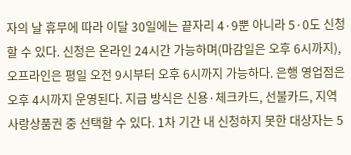자의 날 휴무에 따라 이달 30일에는 끝자리 4·9뿐 아니라 5·0도 신청할 수 있다. 신청은 온라인 24시간 가능하며(마감일은 오후 6시까지), 오프라인은 평일 오전 9시부터 오후 6시까지 가능하다. 은행 영업점은 오후 4시까지 운영된다. 지급 방식은 신용·체크카드, 선불카드, 지역사랑상품권 중 선택할 수 있다. 1차 기간 내 신청하지 못한 대상자는 5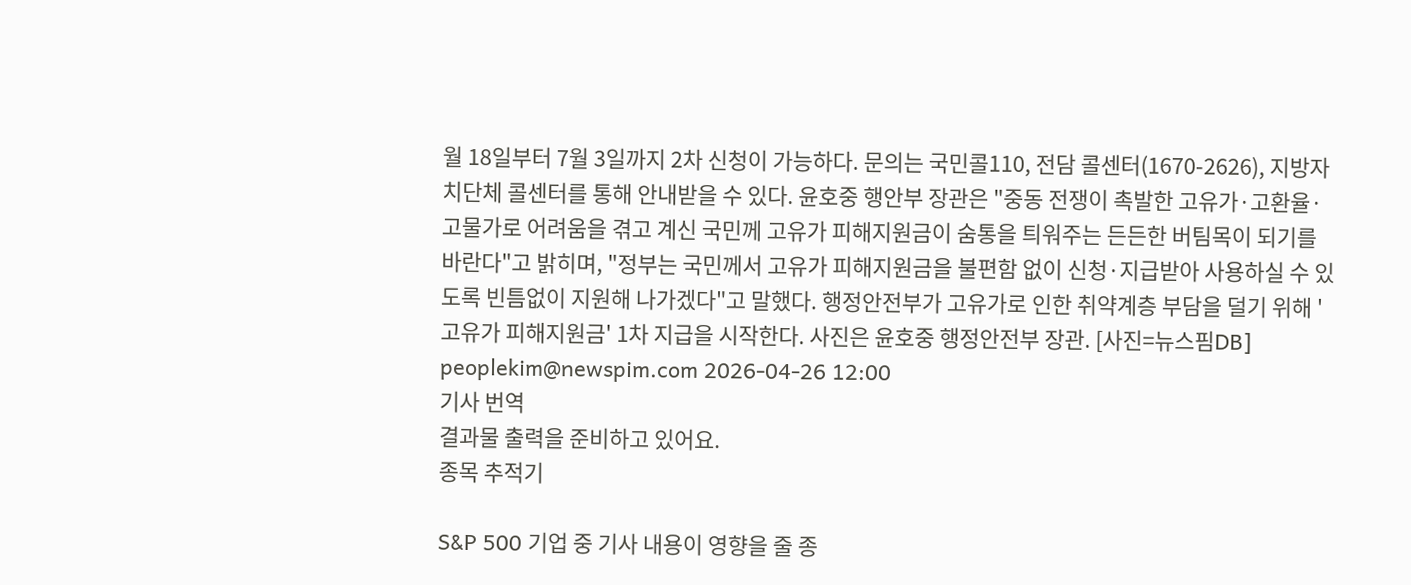월 18일부터 7월 3일까지 2차 신청이 가능하다. 문의는 국민콜110, 전담 콜센터(1670-2626), 지방자치단체 콜센터를 통해 안내받을 수 있다. 윤호중 행안부 장관은 "중동 전쟁이 촉발한 고유가·고환율·고물가로 어려움을 겪고 계신 국민께 고유가 피해지원금이 숨통을 틔워주는 든든한 버팀목이 되기를 바란다"고 밝히며, "정부는 국민께서 고유가 피해지원금을 불편함 없이 신청·지급받아 사용하실 수 있도록 빈틈없이 지원해 나가겠다"고 말했다. 행정안전부가 고유가로 인한 취약계층 부담을 덜기 위해 '고유가 피해지원금' 1차 지급을 시작한다. 사진은 윤호중 행정안전부 장관. [사진=뉴스핌DB] peoplekim@newspim.com 2026-04-26 12:00
기사 번역
결과물 출력을 준비하고 있어요.
종목 추적기

S&P 500 기업 중 기사 내용이 영향을 줄 종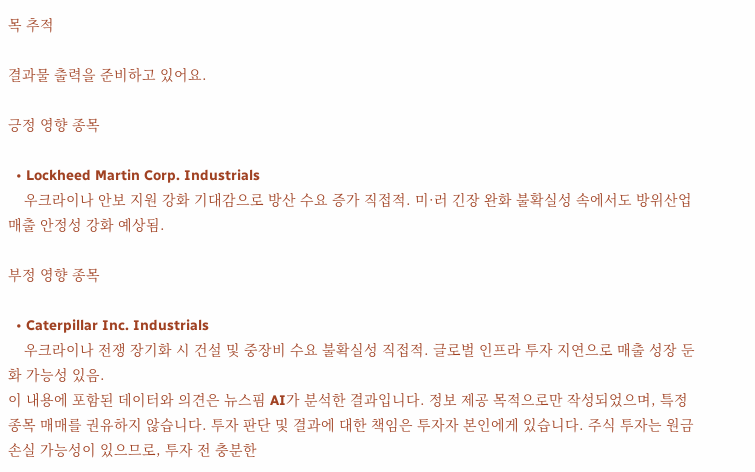목 추적

결과물 출력을 준비하고 있어요.

긍정 영향 종목

  • Lockheed Martin Corp. Industrials
    우크라이나 안보 지원 강화 기대감으로 방산 수요 증가 직접적. 미·러 긴장 완화 불확실성 속에서도 방위산업 매출 안정성 강화 예상됨.

부정 영향 종목

  • Caterpillar Inc. Industrials
    우크라이나 전쟁 장기화 시 건설 및 중장비 수요 불확실성 직접적. 글로벌 인프라 투자 지연으로 매출 성장 둔화 가능성 있음.
이 내용에 포함된 데이터와 의견은 뉴스핌 AI가 분석한 결과입니다. 정보 제공 목적으로만 작성되었으며, 특정 종목 매매를 권유하지 않습니다. 투자 판단 및 결과에 대한 책임은 투자자 본인에게 있습니다. 주식 투자는 원금 손실 가능성이 있으므로, 투자 전 충분한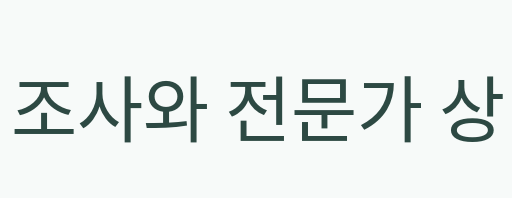조사와 전문가 상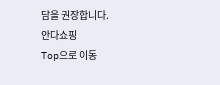담을 권장합니다.
안다쇼핑
Top으로 이동